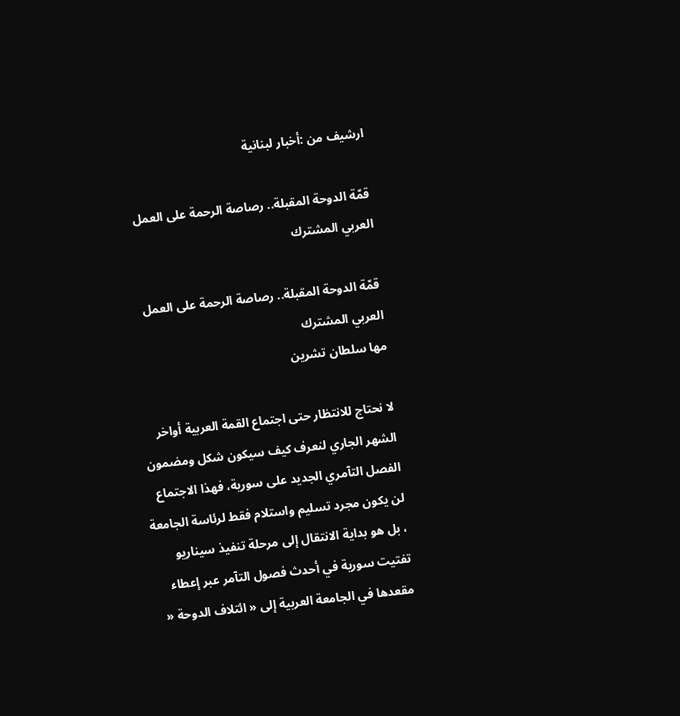ارشيف من :أخبار لبنانية

قمّة الدوحة المقبلة.. رصاصة الرحمة على العمل العربي المشترك

قمّة الدوحة المقبلة.. رصاصة الرحمة على العمل العربي المشترك
مها سلطان تشرين

لا نحتاج للانتظار حتى اجتماع القمة العربية أواخر الشهر الجاري لنعرف كيف سيكون شكل ومضمون الفصل التآمري الجديد على سورية، فهذا الاجتماع لن يكون مجرد تسليم واستلام فقط لرئاسة الجامعة ، بل هو بداية الانتقال إلى مرحلة تنفيذ سيناريو تفتيت سورية في أحدث فصول التآمر عبر إعطاء مقعدها في الجامعة العربية إلى « ائتلاف الدوحة «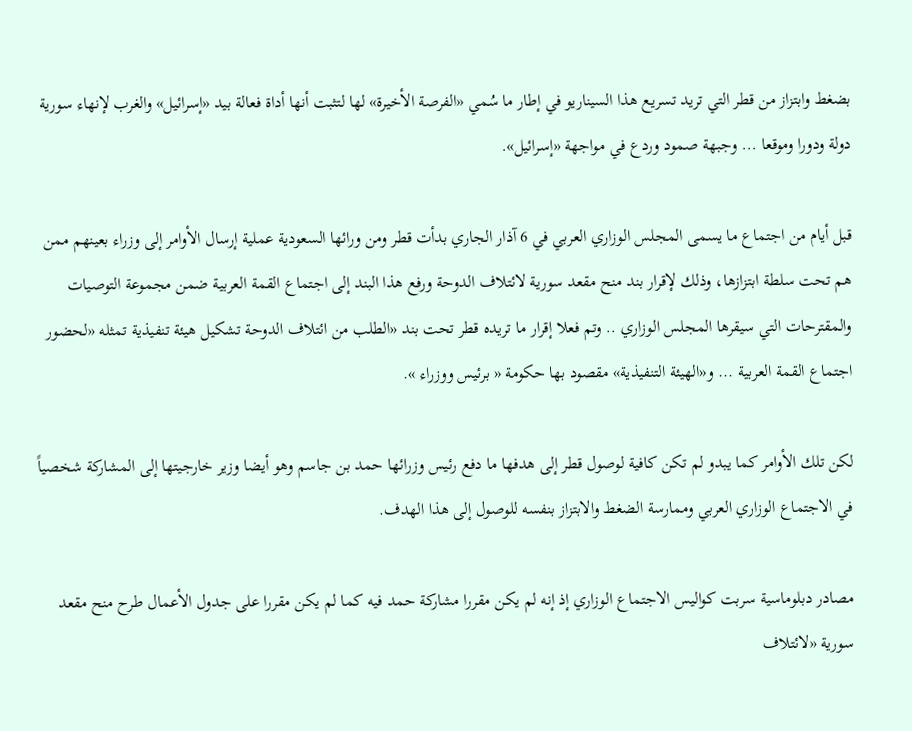بضغط وابتزاز من قطر التي تريد تسريع هذا السيناريو في إطار ما سُمي «الفرصة الأخيرة» لها لتثبت أنها أداة فعالة بيد «إسرائيل» والغرب لإنهاء سورية دولة ودورا وموقعا ... وجبهة صمود وردع في مواجهة «إسرائيل».

قبل أيام من اجتماع ما يسمى المجلس الوزاري العربي في 6 آذار الجاري بدأت قطر ومن ورائها السعودية عملية إرسال الأوامر إلى وزراء بعينهم ممن هم تحت سلطة ابتزازها، وذلك لإقرار بند منح مقعد سورية لائتلاف الدوحة ورفع هذا البند إلى اجتماع القمة العربية ضمن مجموعة التوصيات والمقترحات التي سيقرها المجلس الوزاري .. وتم فعلا إقرار ما تريده قطر تحت بند «الطلب من ائتلاف الدوحة تشكيل هيئة تنفيذية تمثله «لحضور اجتماع القمة العربية ... و«الهيئة التنفيذية» مقصود بها حكومة « برئيس ووزراء ».

لكن تلك الأوامر كما يبدو لم تكن كافية لوصول قطر إلى هدفها ما دفع رئيس وزرائها حمد بن جاسم وهو أيضا وزير خارجيتها إلى المشاركة شخصياً في الاجتماع الوزاري العربي وممارسة الضغط والابتزاز بنفسه للوصول إلى هذا الهدف.

مصادر دبلوماسية سربت كواليس الاجتماع الوزاري إذ إنه لم يكن مقررا مشاركة حمد فيه كما لم يكن مقررا على جدول الأعمال طرح منح مقعد سورية «لائتلاف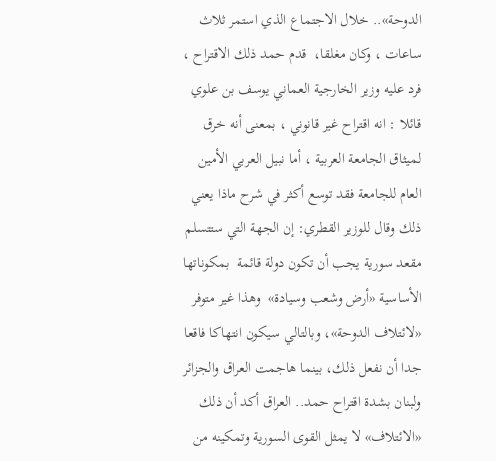الدوحة».. خلال الاجتماع الذي استمر ثلاث ساعات ، وكان مغلقا،  قدم حمد ذلك الاقتراح ، فرد عليه وزير الخارجية العماني يوسف بن علوي قائلا : انه اقتراح غير قانوني ، بمعنى أنه خرق لميثاق الجامعة العربية ، أما نبيل العربي الأمين العام للجامعة فقد توسع أكثر في شرح ماذا يعني ذلك وقال للوزير القطري: إن الجهة التي ستتسلم مقعد سورية يجب أن تكون دولة قائمة  بمكوناتها الأساسية «أرض وشعب وسيادة»  وهذا غير متوفر «لائتلاف الدوحة»، وبالتالي سيكون انتهاكا فاقعا جدا أن نفعل ذلك، بينما هاجمت العراق والجزائر ولبنان بشدة اقتراح حمد.. العراق أكد أن ذلك «الائتلاف» لا يمثل القوى السورية وتمكينه من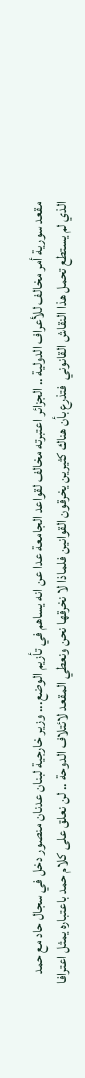مقعد سورية أمر مخالف للأعراف الدولية .. الجزائر اعتبرته مخالف لقواعد الجامعة عدا عن انه يساهم في تأزيم الوضع... وزير خارجية لبنان عدنان منصور دخل في سجال حاد مع حمد الذي لم يستطع تحمل هذا النقاش القانوني  فتذرع بأن هناك كثيرين يخرقون القوانين فلماذا لا نخرقها نحن ونعطي المقعد لائتلاف الدوحة .. لن نعلق على كلام حمد باعتباره يمثل اعترافا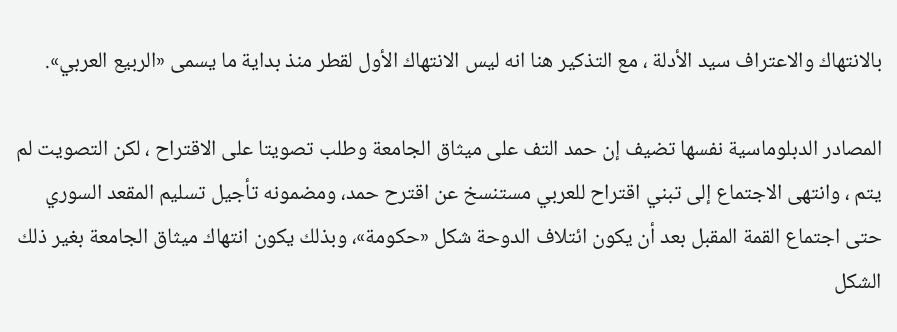بالانتهاك والاعتراف سيد الأدلة ، مع التذكير هنا انه ليس الانتهاك الأول لقطر منذ بداية ما يسمى «الربيع العربي».

المصادر الدبلوماسية نفسها تضيف إن حمد التف على ميثاق الجامعة وطلب تصويتا على الاقتراح ، لكن التصويت لم يتم ، وانتهى الاجتماع إلى تبني اقتراح للعربي مستنسخ عن اقترح حمد، ومضمونه تأجيل تسليم المقعد السوري حتى اجتماع القمة المقبل بعد أن يكون ائتلاف الدوحة شكل «حكومة»، وبذلك يكون انتهاك ميثاق الجامعة بغير ذلك الشكل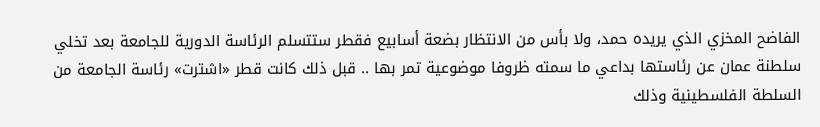الفاضح المخزي الذي يريده حمد، ولا بأس من الانتظار بضعة أسابيع فقطر ستتسلم الرئاسة الدورية للجامعة بعد تخلي سلطنة عمان عن رئاستها بداعي ما سمته ظروفا موضوعية تمر بها .. قبل ذلك كانت قطر «اشترت» رئاسة الجامعة من السلطة الفلسطينية وذلك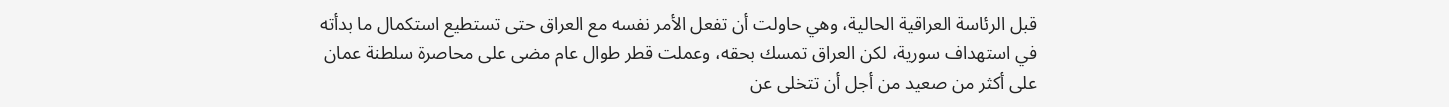قبل الرئاسة العراقية الحالية، وهي حاولت أن تفعل الأمر نفسه مع العراق حتى تستطيع استكمال ما بدأته في استهداف سورية، لكن العراق تمسك بحقه، وعملت قطر طوال عام مضى على محاصرة سلطنة عمان على أكثر من صعيد من أجل أن تتخلى عن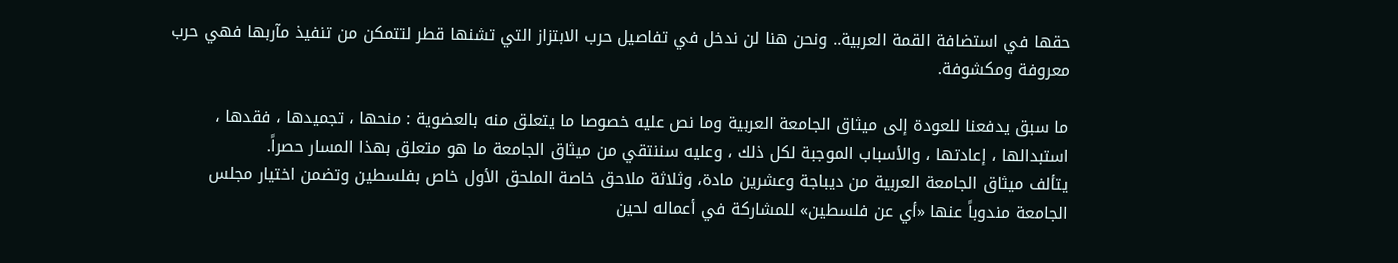حقها في استضافة القمة العربية.. ونحن هنا لن ندخل في تفاصيل حرب الابتزاز التي تشنها قطر لتتمكن من تنفيذ مآربها فهي حرب معروفة ومكشوفة.

ما سبق يدفعنا للعودة إلى ميثاق الجامعة العربية وما نص عليه خصوصا ما يتعلق منه بالعضوية : منحها ، تجميدها ، فقدها ، استبدالها ، إعادتها ، والأسباب الموجبة لكل ذلك ، وعليه سننتقي من ميثاق الجامعة ما هو متعلق بهذا المسار حصراً.
يتألف ميثاق الجامعة العربية من ديباجة وعشرين مادة، وثلاثة ملاحق خاصة الملحق الأول خاص بفلسطين وتضمن اختيار مجلس الجامعة مندوباً عنها «أي عن فلسطين» للمشاركة في أعماله لحين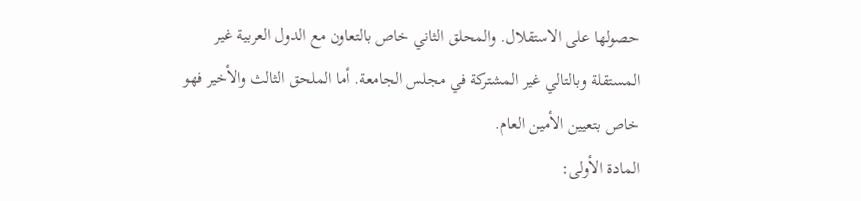حصولها على الاستقلال. والمحلق الثاني خاص بالتعاون مع الدول العربية غير المستقلة وبالتالي غير المشتركة في مجلس الجامعة. أما الملحق الثالث والأخير فهو خاص بتعيين الأمين العام.
المادة الأولى: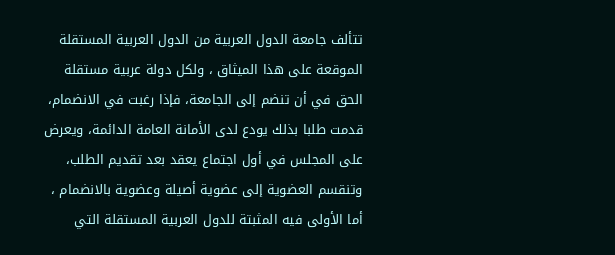تتألف جامعة الدول العربية من الدول العربية المستقلة الموقعة على هذا الميثاق ، ولكل دولة عربية مستقلة الحق في أن تنضم إلى الجامعة، فإذا رغبت في الانضمام، قدمت طلبا بذلك يودع لدى الأمانة العامة الدائمة، ويعرض على المجلس في أول اجتماع يعقد بعد تقديم الطلب، وتنقسم العضوية إلى عضوية أصيلة وعضوية بالانضمام ، أما الأولى فيه المثبتة للدول العربية المستقلة التي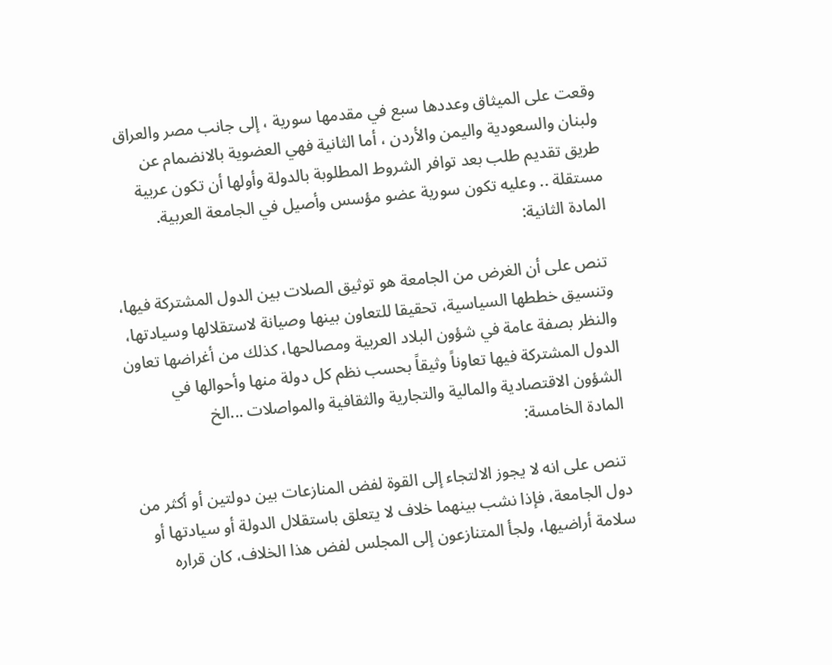وقعت على الميثاق وعددها سبع في مقدمها سورية ، إلى جانب مصر والعراق ولبنان والسعودية واليمن والأردن ، أما الثانية فهي العضوية بالانضمام عن طريق تقديم طلب بعد توافر الشروط المطلوبة بالدولة وأولها أن تكون عربية مستقلة .. وعليه تكون سورية عضو مؤسس وأصيل في الجامعة العربية.
المادة الثانية:

 تنص على أن الغرض من الجامعة هو توثيق الصلات بين الدول المشتركة فيها، وتنسيق خططها السياسية، تحقيقا للتعاون بينها وصيانة لاستقلالها وسيادتها، والنظر بصفة عامة في شؤون البلاد العربية ومصالحها، كذلك من أغراضها تعاون الدول المشتركة فيها تعاوناً وثيقاً بحسب نظم كل دولة منها وأحوالها في الشؤون الاقتصادية والمالية والتجارية والثقافية والمواصلات ...الخ
المادة الخامسة:

 تنص على انه لا يجوز الالتجاء إلى القوة لفض المنازعات بين دولتين أو أكثر من دول الجامعة، فإذا نشب بينهما خلاف لا يتعلق باستقلال الدولة أو سيادتها أو سلامة أراضيها، ولجأ المتنازعون إلى المجلس لفض هذا الخلاف، كان قراره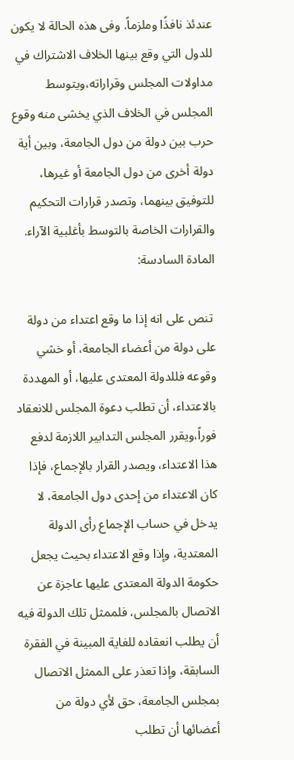عندئذ نافذًا وملزماً. وفى هذه الحالة لا يكون للدول التي وقع بينها الخلاف الاشتراك في مداولات المجلس وقراراته،ويتوسط المجلس في الخلاف الذي يخشى منه وقوع حرب بين دولة من دول الجامعة، وبين أية دولة أخرى من دول الجامعة أو غيرها، للتوفيق بينهما، وتصدر قرارات التحكيم والقرارات الخاصة بالتوسط بأغلبية الآراء.
المادة السادسة:

 تنص على انه إذا ما وقع اعتداء من دولة على دولة من أعضاء الجامعة، أو خشي وقوعه فللدولة المعتدى عليها، أو المهددة بالاعتداء، أن تطلب دعوة المجلس للانعقاد فوراً،ويقرر المجلس التدابير اللازمة لدفع هذا الاعتداء، ويصدر القرار بالإجماع، فإذا كان الاعتداء من إحدى دول الجامعة، لا يدخل في حساب الإجماع رأى الدولة المعتدية، وإذا وقع الاعتداء بحيث يجعل حكومة الدولة المعتدى عليها عاجزة عن الاتصال بالمجلس، فلممثل تلك الدولة فيه أن يطلب انعقاده للغاية المبينة في الفقرة السابقة، وإذا تعذر على الممثل الاتصال بمجلس الجامعة، حق لأي دولة من أعضائها أن تطلب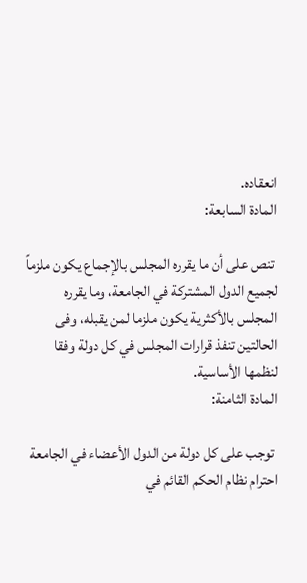انعقاده.
المادة السابعة:

 تنص على أن ما يقرره المجلس بالإجماع يكون ملزماً لجميع الدول المشتركة في الجامعة، وما يقرره المجلس بالأكثرية يكون ملزما لمن يقبله، وفى الحالتين تنفذ قرارات المجلس في كل دولة وفقا لنظمها الأساسية.
المادة الثامنة:

 توجب على كل دولة من الدول الأعضاء في الجامعة احترام نظام الحكم القائم في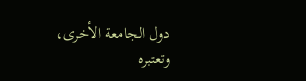دول الجامعة الأخرى، وتعتبره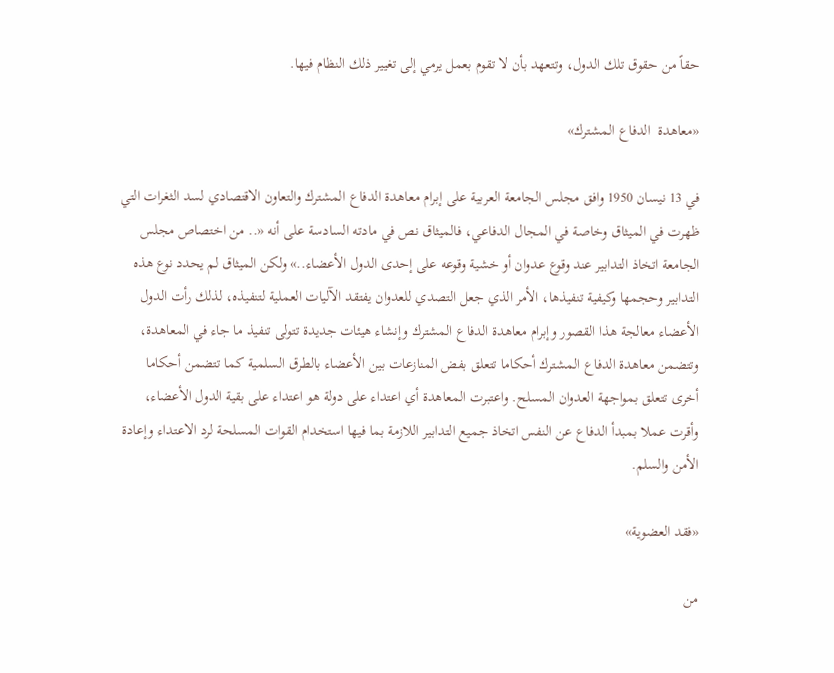حقاً من حقوق تلك الدول، وتتعهد بأن لا تقوم بعمل يرمي إلى تغيير ذلك النظام فيها.

«معاهدة  الدفاع المشترك»

في 13 نيسان 1950 وافق مجلس الجامعة العربية على إبرام معاهدة الدفاع المشترك والتعاون الاقتصادي لسد الثغرات التي ظهرت في الميثاق وخاصة في المجال الدفاعي، فالميثاق نص في مادته السادسة على أنه «.. من اختصاص مجلس الجامعة اتخاذ التدابير عند وقوع عدوان أو خشية وقوعه على إحدى الدول الأعضاء..» ولكن الميثاق لم يحدد نوع هذه التدابير وحجمها وكيفية تنفيذها، الأمر الذي جعل التصدي للعدوان يفتقد الآليات العملية لتنفيذه، لذلك رأت الدول الأعضاء معالجة هذا القصور وإبرام معاهدة الدفاع المشترك وإنشاء هيئات جديدة تتولى تنفيذ ما جاء في المعاهدة، وتتضمن معاهدة الدفاع المشترك أحكاما تتعلق بفض المنازعات بين الأعضاء بالطرق السلمية كما تتضمن أحكاما أخرى تتعلق بمواجهة العدوان المسلح. واعتبرت المعاهدة أي اعتداء على دولة هو اعتداء على بقية الدول الأعضاء، وأقرت عملا بمبدأ الدفاع عن النفس اتخاذ جميع التدابير اللازمة بما فيها استخدام القوات المسلحة لرد الاعتداء وإعادة الأمن والسلم.

«فقد العضوية»

من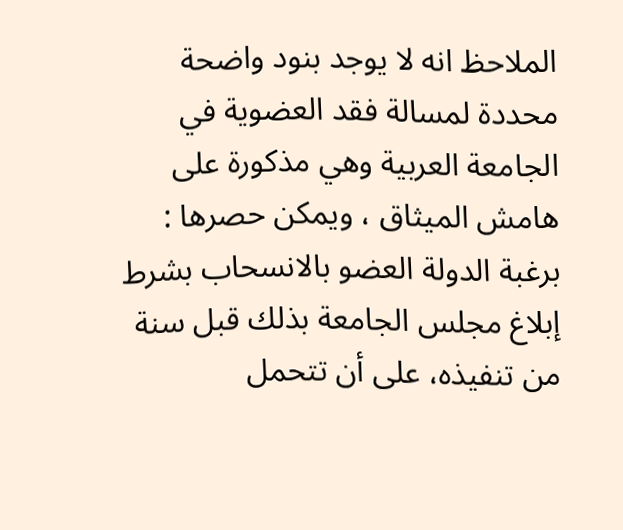الملاحظ انه لا يوجد بنود واضحة محددة لمسالة فقد العضوية في الجامعة العربية وهي مذكورة على هامش الميثاق ، ويمكن حصرها : برغبة الدولة العضو بالانسحاب بشرط إبلاغ مجلس الجامعة بذلك قبل سنة من تنفيذه، على أن تتحمل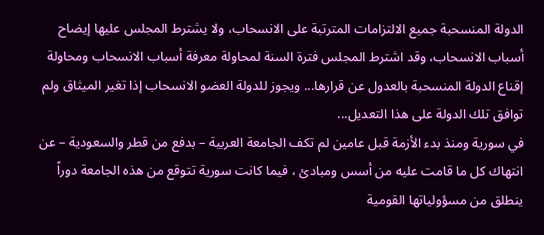الدولة المنسحبة جميع الالتزامات المترتبة على الانسحاب، ولا يشترط المجلس عليها إيضاح أسباب الانسحاب، وقد اشترط المجلس فترة السنة لمحاولة معرفة أسباب الانسحاب ومحاولة إقناع الدولة المنسحبة بالعدول عن قرارها... ويجوز للدولة العضو الانسحاب إذا تغير الميثاق ولم توافق تلك الدولة على هذا التعديل...
في سورية ومنذ بدء الأزمة قبل عامين لم تكف الجامعة العربية – بدفع من قطر والسعودية – عن انتهاك كل ما قامت عليه من أسس ومبادئ ، فيما كانت سورية تتوقع من هذه الجامعة دوراً ينطلق من مسؤولياتها القومية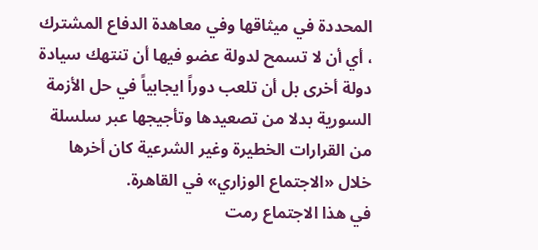المحددة في ميثاقها وفي معاهدة الدفاع المشترك ، أي أن لا تسمح لدولة عضو فيها أن تنتهك سيادة دولة أخرى بل أن تلعب دوراً ايجابياً في حل الأزمة السورية بدلا من تصعيدها وتأجيجها عبر سلسلة من القرارات الخطيرة وغير الشرعية كان أخرها خلال «الاجتماع الوزاري» في القاهرة.
في هذا الاجتماع رمت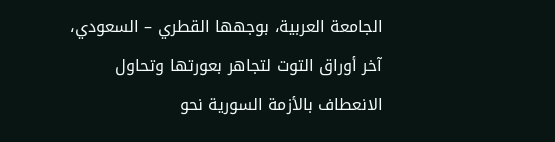الجامعة العربية، بوجهها القطري – السعودي، آخر أوراق التوت لتجاهر بعورتها وتحاول الانعطاف بالأزمة السورية نحو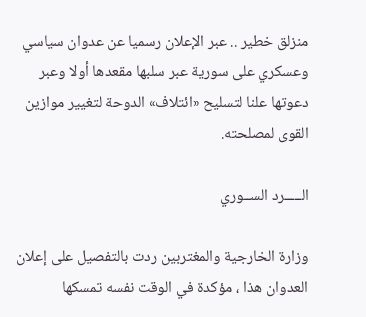منزلق خطير .. عبر الإعلان رسميا عن عدوان سياسي وعسكري على سورية عبر سلبها مقعدها أولا وعبر دعوتها علنا لتسليح «ائتلاف» الدوحة لتغيير موازين القوى لمصلحته.

الـــــرد الســوري

وزارة الخارجية والمغتربين ردت بالتفصيل على إعلان العدوان هذا ، مؤكدة في الوقت نفسه تمسكها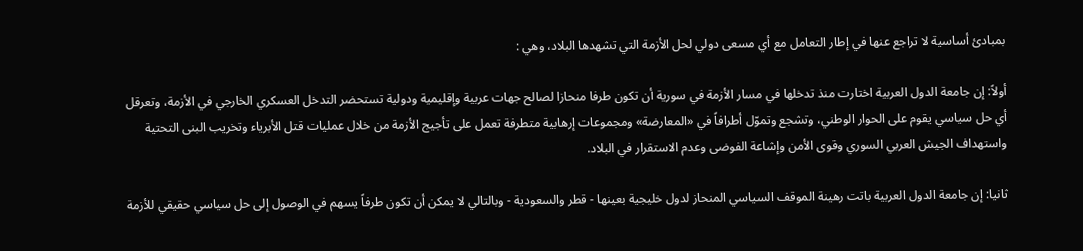بمبادئ أساسية لا تراجع عنها في إطار التعامل مع أي مسعى دولي لحل الأزمة التي تشهدها البلاد، وهي :

أولاً: إن جامعة الدول العربية اختارت منذ تدخلها في مسار الأزمة في سورية أن تكون طرفا منحازا لصالح جهات عربية وإقليمية ودولية تستحضر التدخل العسكري الخارجي في الأزمة، وتعرقل أي حل سياسي يقوم على الحوار الوطني، وتشجع وتموّل أطرافاً في «المعارضة» ومجموعات إرهابية متطرفة تعمل على تأجيج الأزمة من خلال عمليات قتل الأبرياء وتخريب البنى التحتية واستهداف الجيش العربي السوري وقوى الأمن وإشاعة الفوضى وعدم الاستقرار في البلاد.

ثانيا: إن جامعة الدول العربية باتت رهينة الموقف السياسي المنحاز لدول خليجية بعينها - قطر والسعودية - وبالتالي لا يمكن أن تكون طرفاً يسهم في الوصول إلى حل سياسي حقيقي للأزمة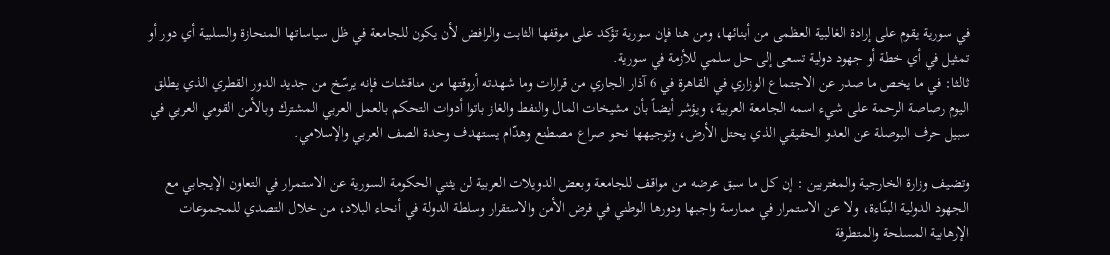في سورية يقوم على إرادة الغالبية العظمى من أبنائها، ومن هنا فإن سورية تؤكد على موقفها الثابت والرافض لأن يكون للجامعة في ظل سياساتها المنحازة والسلبية أي دور أو تمثيل في أي خطة أو جهود دولية تسعى إلى حل سلمي للأزمة في سورية.
ثالثا: في ما يخص ما صدر عن الاجتماع الوزاري في القاهرة في 6 آذار الجاري من قرارات وما شهدته أروقتها من مناقشات فإنه يرسّخ من جديد الدور القطري الذي يطلق اليوم رصاصة الرحمة على شيء اسمه الجامعة العربية، ويؤشر أيضاً بأن مشيخات المال والنفط والغاز باتوا أدوات التحكم بالعمل العربي المشترك وبالأمن القومي العربي في سبيل حرف البوصلة عن العدو الحقيقي الذي يحتل الأرض، وتوجيهها نحو صراع مصطنع وهدّام يستهدف وحدة الصف العربي والإسلامي.

وتضيف وزارة الخارجية والمغتربين : إن كل ما سبق عرضه من مواقف للجامعة وبعض الدويلات العربية لن يثني الحكومة السورية عن الاستمرار في التعاون الإيجابي مع الجهود الدولية البنّاءة، ولا عن الاستمرار في ممارسة واجبها ودورها الوطني في فرض الأمن والاستقرار وسلطة الدولة في أنحاء البلاد، من خلال التصدي للمجموعات الإرهابية المسلحة والمتطرفة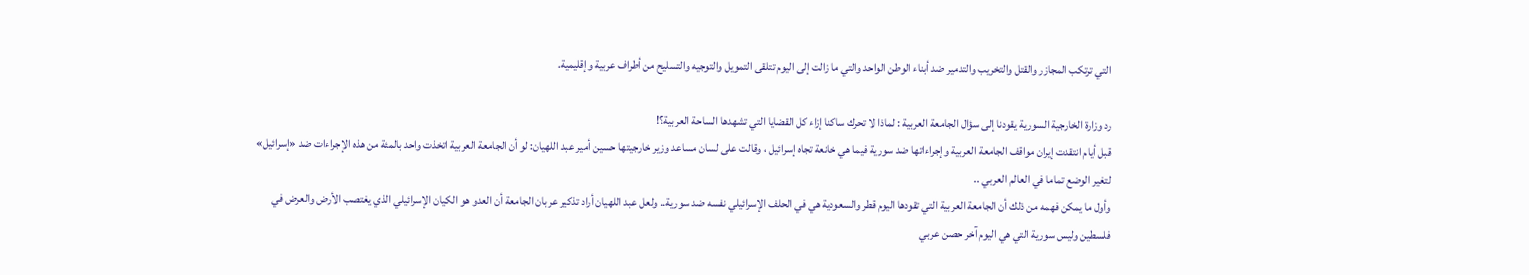التي ترتكب المجازر والقتل والتخريب والتدمير ضد أبناء الوطن الواحد والتي ما زالت إلى اليوم تتلقى التمويل والتوجيه والتسليح من أطراف عربية وإقليمية.

رد وزارة الخارجية السورية يقودنا إلى سؤال الجامعة العربية : لماذا لا تحرك ساكنا إزاء كل القضايا التي تشهدها الساحة العربية؟!
قبل أيام انتقدت إيران مواقف الجامعة العربية وإجراءاتها ضد سورية فيما هي خانعة تجاه إسرائيل ، وقالت على لسان مساعد وزير خارجيتها حسين أمير عبد اللهيان: لو أن الجامعة العربية اتخذت واحد بالمئة من هذه الإجراءات ضد «إسرائيل» لتغير الوضع تماما في العالم العربي ..
وأول ما يمكن فهمه من ذلك أن الجامعة العربية التي تقودها اليوم قطر والسعودية هي في الحلف الإسرائيلي نفسه ضد سورية.. ولعل عبد اللهيان أراد تذكير عربان الجامعة أن العدو هو الكيان الإسرائيلي الذي يغتصب الأرض والعرض في فلسطين وليس سورية التي هي اليوم آخر حصن عربي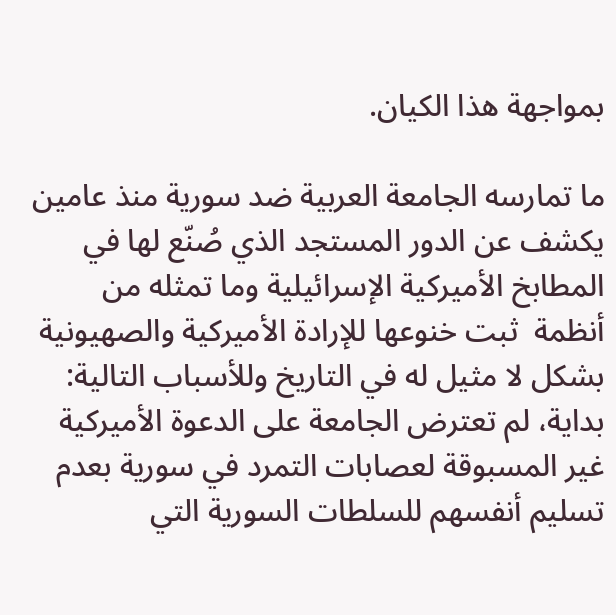بمواجهة هذا الكيان.

ما تمارسه الجامعة العربية ضد سورية منذ عامين يكشف عن الدور المستجد الذي صُنّع لها في المطابخ الأميركية الإسرائيلية وما تمثله من أنظمة  ثبت خنوعها للإرادة الأميركية والصهيونية بشكل لا مثيل له في التاريخ وللأسباب التالية:
بداية، لم تعترض الجامعة على الدعوة الأميركية غير المسبوقة لعصابات التمرد في سورية بعدم تسليم أنفسهم للسلطات السورية التي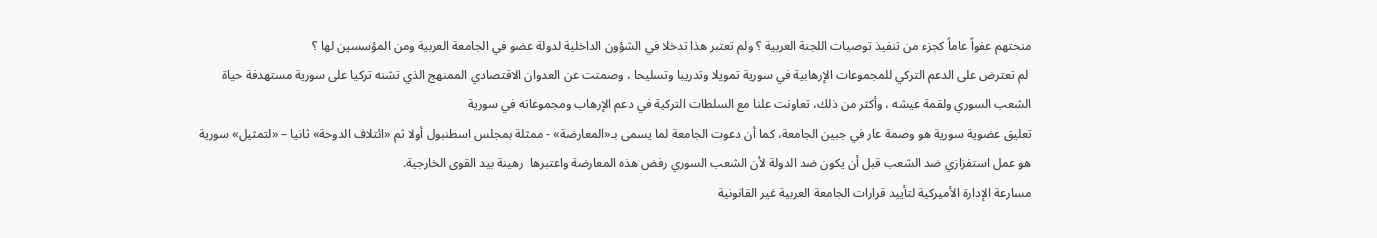منحتهم عفواً عاماً كجزء من تنفيذ توصيات اللجنة العربية ؟ ولم تعتبر هذا تدخلا في الشؤون الداخلية لدولة عضو في الجامعة العربية ومن المؤسسين لها ؟
 لم تعترض على الدعم التركي للمجموعات الإرهابية في سورية تمويلا وتدريبا وتسليحا ، وصمتت عن العدوان الاقتصادي الممنهج الذي تشنه تركيا على سورية مستهدفة حياة الشعب السوري ولقمة عيشه ، وأكثر من ذلك، تعاونت علنا مع السلطات التركية في دعم الإرهاب ومجموعاته في سورية
تعليق عضوية سورية هو وصمة عار في جبين الجامعة، كما أن دعوت الجامعة لما يسمى بـ«المعارضة» - ممثلة بمجلس اسطنبول أولا ثم «ائتلاف الدوحة» ثانيا – «لتمثيل» سورية هو عمل استفزازي ضد الشعب قبل أن يكون ضد الدولة لأن الشعب السوري رفض هذه المعارضة واعتبرها  رهينة بيد القوى الخارجية.
مسارعة الإدارة الأميركية لتأييد قرارات الجامعة العربية غير القانونية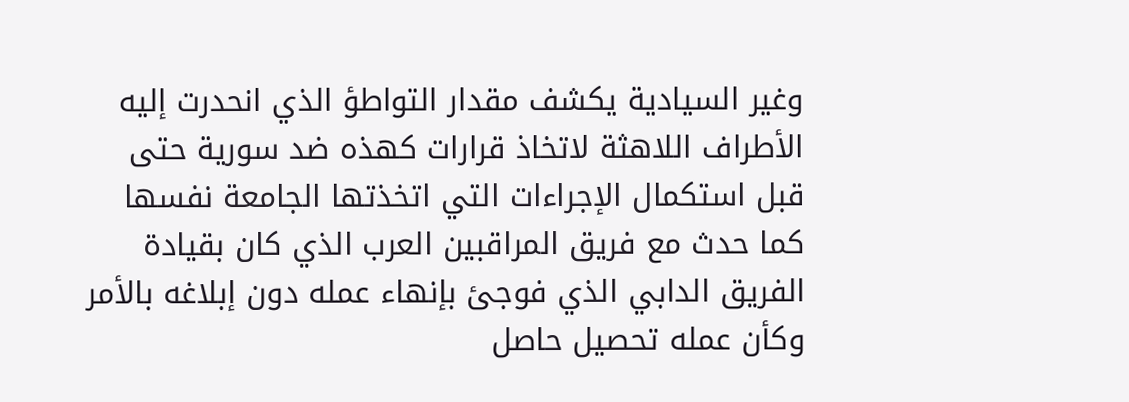وغير السيادية يكشف مقدار التواطؤ الذي انحدرت إليه الأطراف اللاهثة لاتخاذ قرارات كهذه ضد سورية حتى قبل استكمال الإجراءات التي اتخذتها الجامعة نفسها كما حدث مع فريق المراقبين العرب الذي كان بقيادة الفريق الدابي الذي فوجئ بإنهاء عمله دون إبلاغه بالأمر وكأن عمله تحصيل حاصل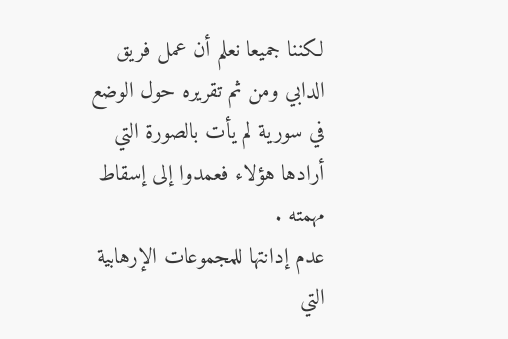لكننا جميعا نعلم أن عمل فريق الدابي ومن ثم تقريره حول الوضع في سورية لم يأت بالصورة التي أرادها هؤلاء فعمدوا إلى إسقاط مهمته .
عدم إدانتها للمجموعات الإرهابية التي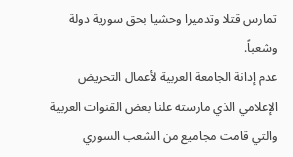تمارس قتلا وتدميرا وحشيا بحق سورية دولة وشعباً.
عدم إدانة الجامعة العربية لأعمال التحريض الإعلامي الذي مارسته علنا بعض القنوات العربية والتي قامت مجاميع من الشعب السوري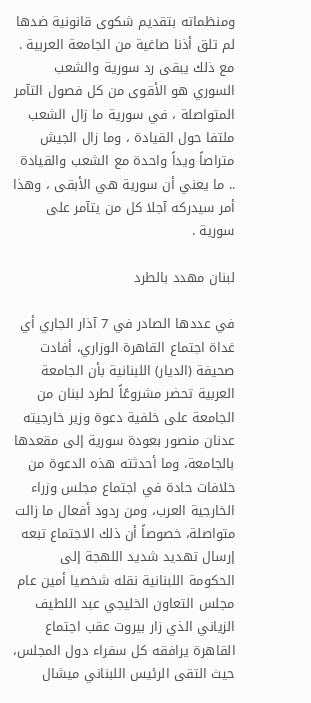ومنظماته بتقديم شكوى قانونية ضدها لم تلق أذنا صاغية من الجامعة العربية .
مع ذلك يبقى رد سورية والشعب السوري هو الأقوى من كل فصول التآمر المتواصلة ، في سورية ما زال الشعب ملتفا حول القيادة ، وما زال الجيش متراصاً ويداً واحدة مع الشعب والقيادة .. ما يعني أن سورية هي الأبقى ، وهذا أمر سيدركه آجلا كل من يتآمر على سورية .

لبنان مهدد بالطرد

في عددها الصادر في 7 آذار الجاري أي غداة اجتماع القاهرة الوزاري، أفادت صحيفة (الديار) اللبنانية بأن الجامعة العربية تحضر مشروعًاً لطرد لبنان من الجامعة على خلفية دعوة وزير خارجيته عدنان منصور بعودة سورية إلى مقعدها بالجامعة، وما أحدثته هذه الدعوة من خلافات حادة في اجتماع مجلس وزراء الخارجية العرب، ومن ردود أفعال ما زالت متواصلة، خصوصاً أن ذلك الاجتماع تبعه إرسال تهديد شديد اللهجة إلى الحكومة اللبنانية نقله شخصيا أمين عام مجلس التعاون الخليجي عبد اللطيف الزياني الذي زار بيروت عقب اجتماع القاهرة يرافقه كل سفراء دول المجلس، حيث التقى الرئيس اللبناني ميشال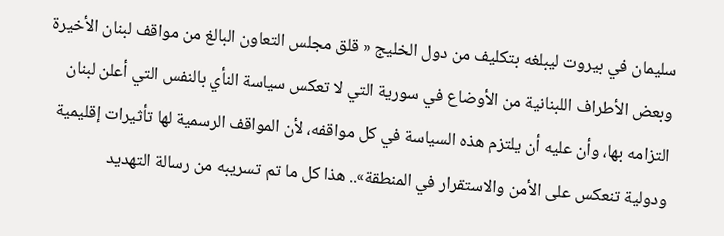سليمان في بيروت ليبلغه بتكليف من دول الخليج « قلق مجلس التعاون البالغ من مواقف لبنان الأخيرة وبعض الأطراف اللبنانية من الأوضاع في سورية التي لا تعكس سياسة النأي بالنفس التي أعلن لبنان التزامه بها، وأن عليه أن يلتزم هذه السياسة في كل مواقفه، لأن المواقف الرسمية لها تأثيرات إقليمية ودولية تنعكس على الأمن والاستقرار في المنطقة».. هذا كل ما تم تسريبه من رسالة التهديد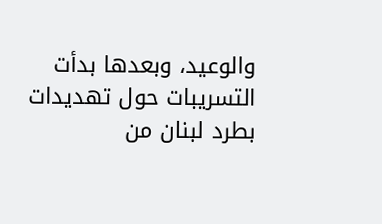والوعيد، وبعدها بدأت التسريبات حول تهديدات بطرد لبنان من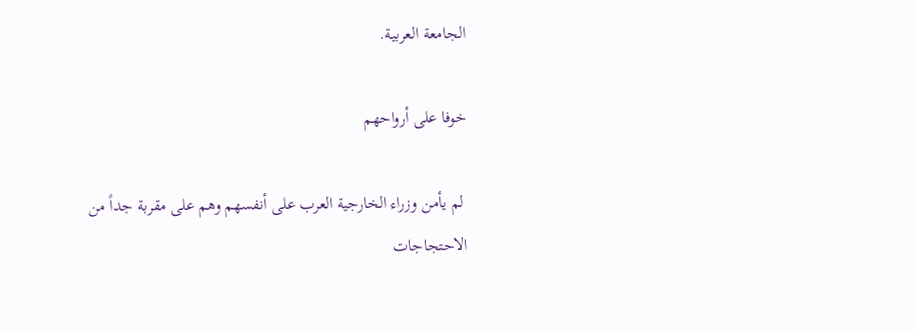الجامعة العربية.

خوفا على أرواحهم

 لم يأمن وزراء الخارجية العرب على أنفسهم وهم على مقربة جداً من الاحتجاجات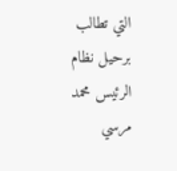التي تطالب برحيل نظام الرئيس محمد مرسي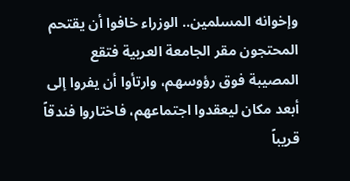وإخوانه المسلمين.. الوزراء خافوا أن يقتحم المحتجون مقر الجامعة العربية فتقع المصيبة فوق رؤوسهم، وارتأوا أن يفروا إلى أبعد مكان ليعقدوا اجتماعهم، فاختاروا فندقاً قريباً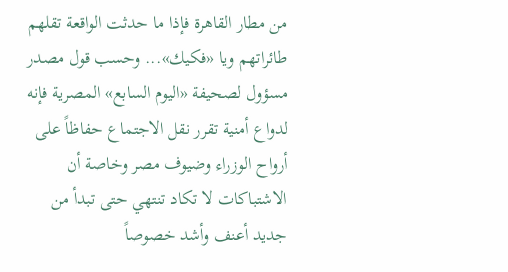من مطار القاهرة فإذا ما حدثت الواقعة تقلهم طائراتهم ويا «فكيك»... وحسب قول مصدر مسؤول لصحيفة «اليوم السابع» المصرية فإنه لدواع أمنية تقرر نقل الاجتماع حفاظاً على أرواح الوزراء وضيوف مصر وخاصة أن الاشتباكات لا تكاد تنتهي حتى تبدأ من جديد أعنف وأشد خصوصاً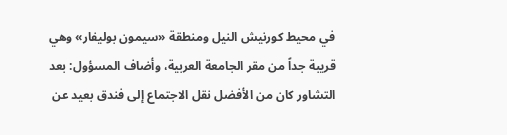في محيط كورنيش النيل ومنطقة «سيمون بوليفار» وهي قريبة جداً من مقر الجامعة العربية، وأضاف المسؤول: بعد التشاور كان من الأفضل نقل الاجتماع إلى فندق بعيد عن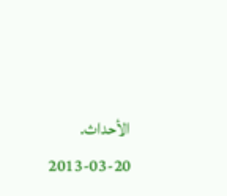الأحداث.
2013-03-20